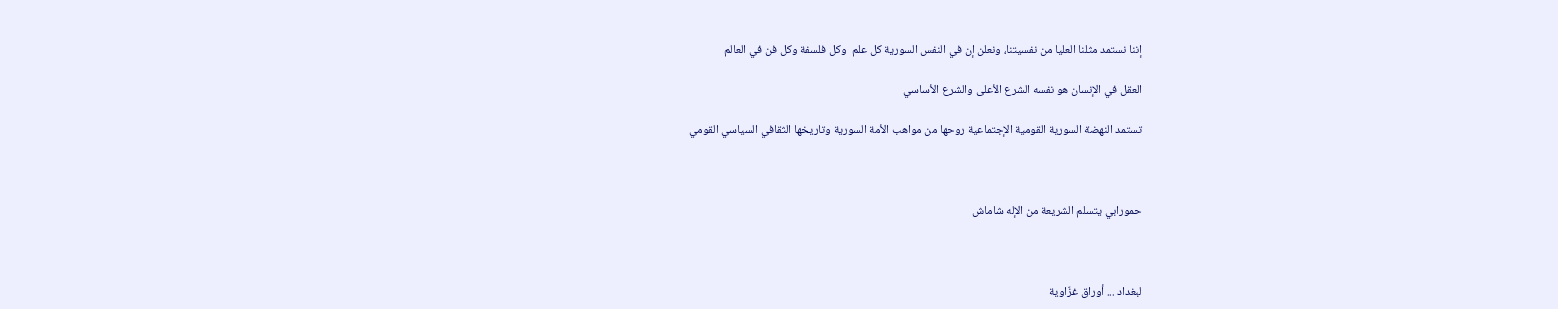إننا نستمد مثلنا العليا من نفسيتنا، ونعلن إن في النفس السورية كل علم  وكل فلسفة وكل فن في العالم

العقل في الإنسان هو نفسه الشرع الأعلى والشرع الأساسي

تستمد النهضة السورية القومية الإجتماعية روحها من مواهب الأمة السورية وتاريخها الثقافي السياسي القومي



حمورابي يتسلم الشريعة من الإله شاماش



لبغداد ... أوراق غزّاوية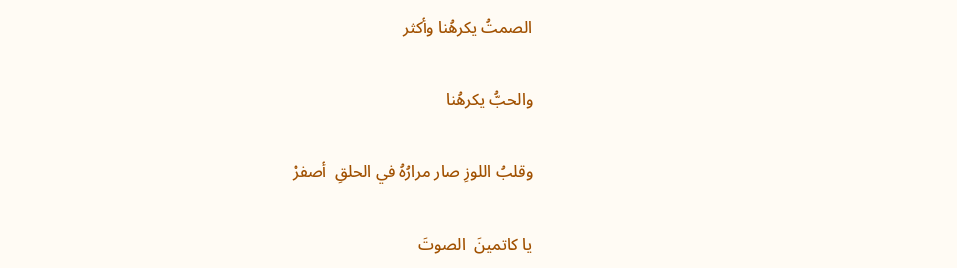الصمتُ يكرهُنا وأكثر

والحبُّ يكرهُنا

وقلبُ اللوزِ صار مرارُهُ في الحلقِ  أصفرْ

يا كاتمينَ  الصوتَ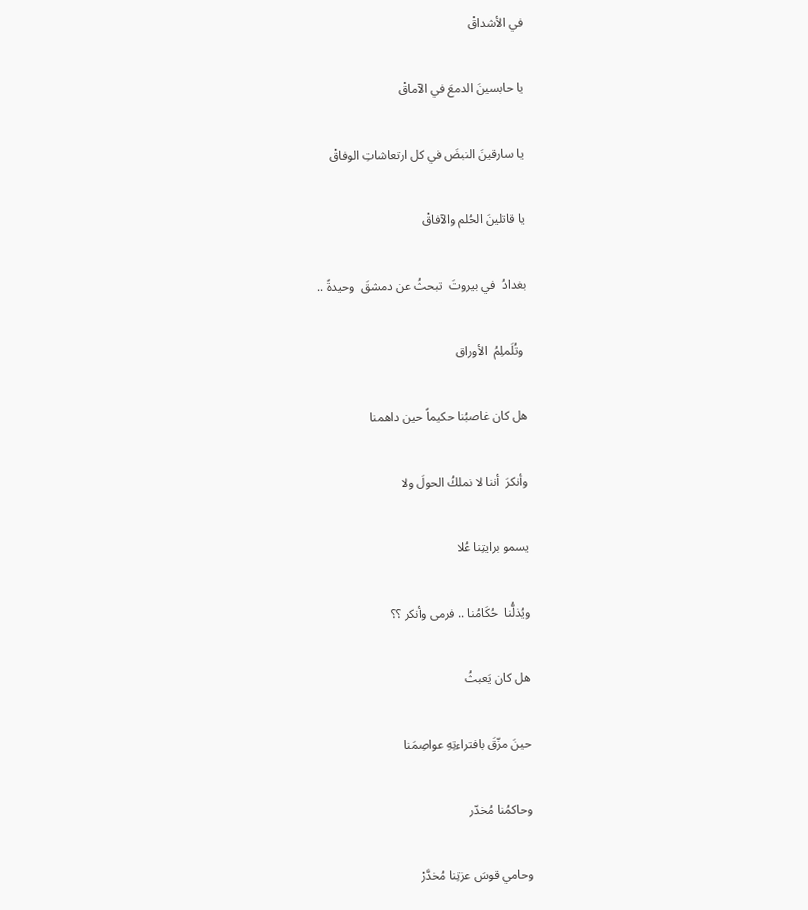في الأشداقْ

يا حابسينَ الدمعَ في الآماقْ

يا سارقينَ النبضَ في كل ارتعاشاتِ الوفاقْ

يا قاتلينَ الحُلم والآفاقْ

بغدادُ  في بيروتَ  تبحثُ عن دمشقَ  وحيدةً ..

 وتُلَملِمُ  الأوراق

هل كان غاصبُنا حكيماً حين داهمنا

وأنكرَ  أننا لا نملكُ الحولَ ولا

يسمو برايتِنا عُلا

ويُذلُّنا  حُكَامُنا .. فرمى وأنكر ؟؟

هل كان يَعبثُ

حينَ مزّقَ بافتراءتِهِ عواصِمَنا

وحاكمُنا مُخدّر

وحامي قوسَ عزتِنا مُخدَّرْ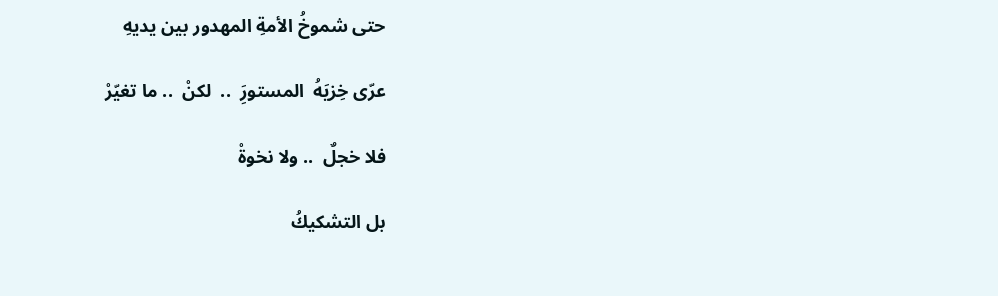حتى شموخُ الأمةِ المهدور بين يديهِ

عرّى خِزيَهُ  المستورَِ  ..  لكنْ  .. ما تغيّرْ

فلا خجلٌ  .. ولا نخوةْ

بل التشكيكُ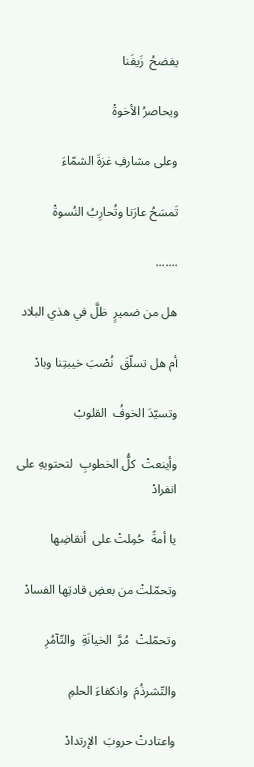يفضحُ  زَيفَنا

ويحاصرُ الأخوةْ

وعلى مشارفِ غزةَ الشمّاءَ

تَمسَحُ عارَنا وتُحارِبُ النُسوةْ

.......

هل من ضميرٍ  ظلَّ في هذي البلاد

أم هل تسلّقَ  نُصْبَ خيبتِنا وبادْ

وتسيّدَ الخوفُ  القلوبْ

وأينعتْ  كلُّ الخطوبِ  لتحتويهِ على انفرادْ

يا أمةً  حُمِلتْ على  أنقاضِها

وتحمّلتْ من بعضِ قادتِها الفسادْ

وتحمّلتْ  مُرَّ  الخيانَةِ  والتّآمُرِ

والتّشرذُمَ  وانكفاءَ الحلمِ

واعتادتْ حروبَ  الإرتدادْ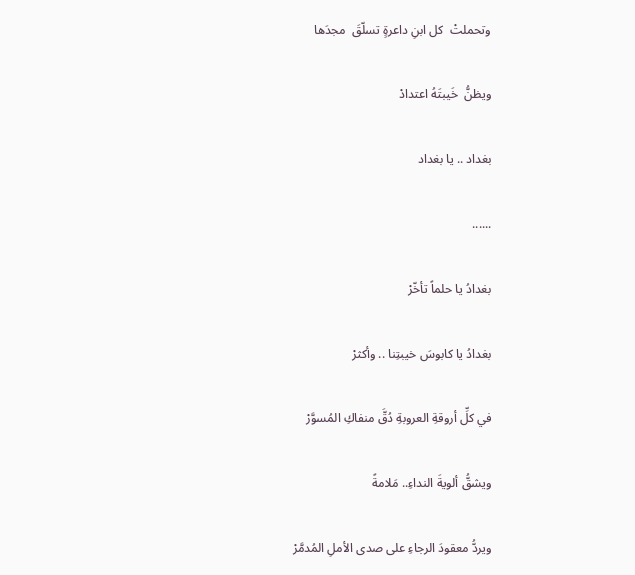وتحملتْ  كل ابنِ داعرةٍ تسلّقَ  مجدَها

ويظنُّ  خَيبتَهُ اعتدادْ

بغداد .. يا بغداد

......

بغدادُ يا حلماً تأخّرْ

بغدادُ يا كابوسَ خيبتِنا .. وأكثرْ

في كلِّ أروقةِ العروبةِ دُقَّ منفاكِ المُسوَّرْ

ويشقُّ ألويةَ النداءِ.. مَلامةً

ويردُّ معقودَ الرجاءِ على صدى الأملِ المُدمَّرْ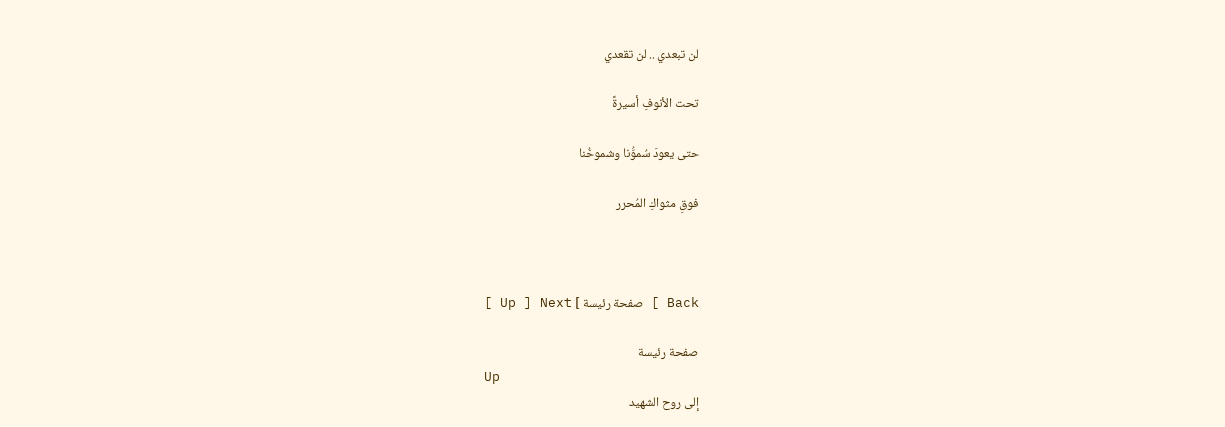لن تبعدي .. لن تقعدي

تحت الأنوفِ أسيرةً

حتى يعودَ سُموُّنا وشموخُنا

فوقِ مثواكِ المُحرر



Back ] صفحة رئيسة ] Up ] Next ]

صفحة رئيسة
Up
إلى روح الشهيد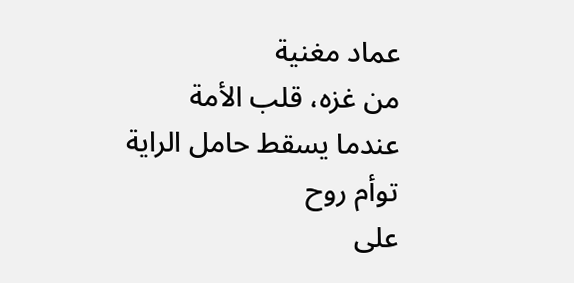عماد مغنية
من غزه، قلب الأمة
عندما يسقط حامل الراية
توأم روح
على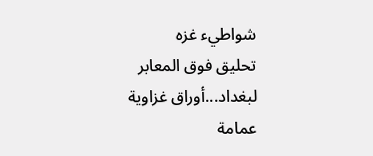شواطيء غزه
تحليق فوق المعابر
لبغداد...أوراق غزاوية
عمامة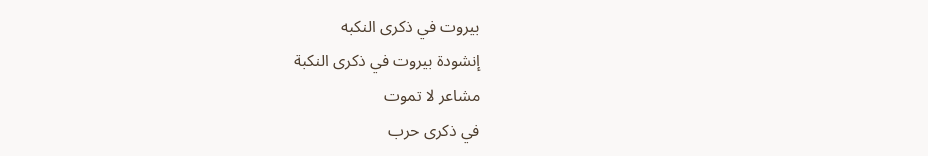بيروت في ذكرى النكبه
إنشودة بيروت في ذكرى النكبة
مشاعر لا تموت
في ذكرى حرب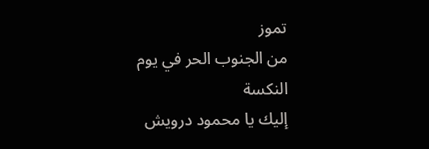تموز
من الجنوب الحر في يوم النكسة
إليك يا محمود درويش